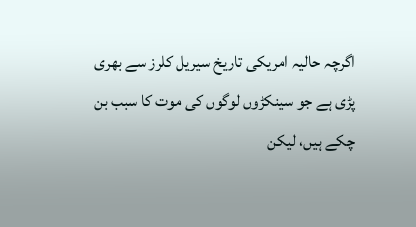اگرچہ حالیہ امریکی تاریخ سیریل کلرز سے بھری پڑی ہے جو سینکڑوں لوگوں کی موت کا سبب بن چکے ہیں، لیکن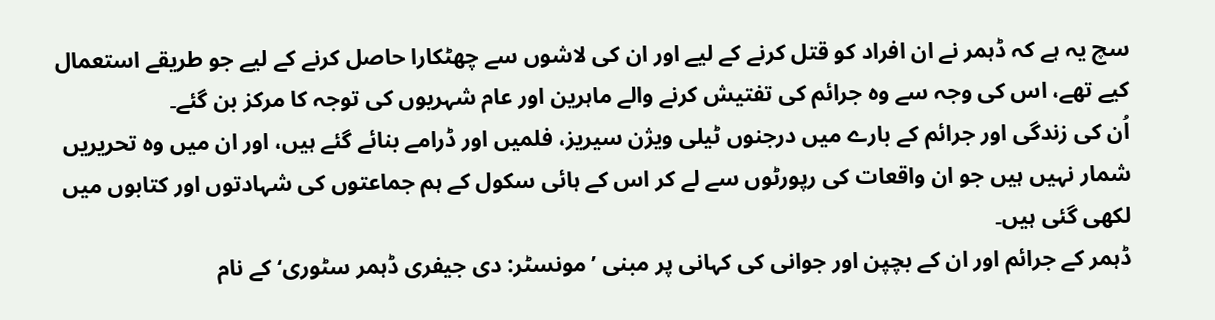سچ یہ ہے کہ ڈہمر نے ان افراد کو قتل کرنے کے لیے اور ان کی لاشوں سے چھٹکارا حاصل کرنے کے لیے جو طریقے استعمال کیے تھے، اس کی وجہ سے وہ جرائم کی تفتیش کرنے والے ماہرین اور عام شہریوں کی توجہ کا مرکز بن گئے۔
اُن کی زندگی اور جرائم کے بارے میں درجنوں ٹیلی ویژن سیریز، فلمیں اور ڈرامے بنائے گئے ہیں، اور ان میں وہ تحریریں شمار نہیں ہیں جو ان واقعات کی رپورٹوں سے لے کر اس کے ہائی سکول کے ہم جماعتوں کی شہادتوں اور کتابوں میں لکھی گئی ہیں۔
ڈہمر کے جرائم اور ان کے بچپن اور جوانی کی کہانی پر مبنی ’مونسٹر: دی جیفری ڈہمر سٹوری‘ کے نام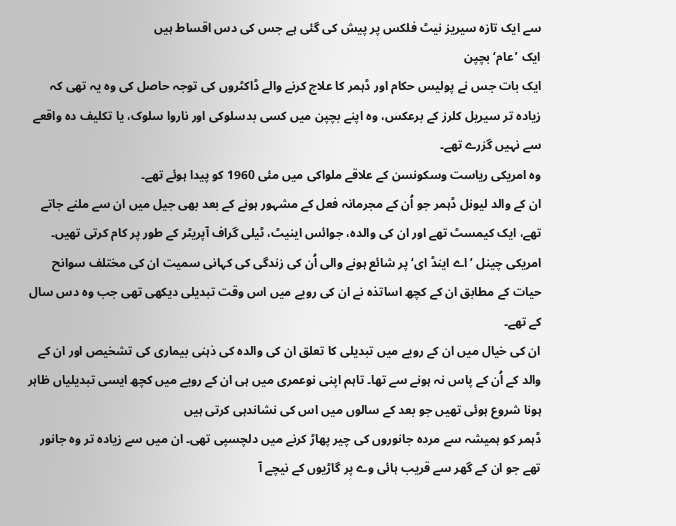سے ایک تازہ سیریز نیٹ فلکس پر پیش کی گئی ہے جس کی دس اقساط ہیں
ایک ’عام‘ بچپن
ایک بات جس نے پولیس حکام اور ڈہمر کا علاج کرنے والے ڈاکٹروں کی توجہ حاصل کی وہ یہ تھی کہ زیادہ تر سیریل کلرز کے برعکس، وہ اپنے بچپن میں کسی بدسلوکی اور ناروا سلوک، یا تکلیف دہ واقعے سے نہیں گزرے تھے۔
وہ امریکی ریاست وسکونسن کے علاقے ملواکی میں مئی 1960 کو پیدا ہوئے تھے۔
ان کے والد لیونل ڈہمر جو اُن کے مجرمانہ فعل کے مشہور ہونے کے بعد بھی جیل میں ان سے ملنے جاتے تھے، ایک کیمسٹ تھے اور ان کی والدہ، جوائس اینیٹ، ٹیلی گراف آپریٹر کے طور پر کام کرتی تھیں۔
امریکی چینل ’اے اینڈ ای‘ پر شائع ہونے والی اُن کی زندگی کی کہانی سمیت ان کی مختلف سوانح حیات کے مطابق ان کے کچھ اساتذہ نے ان کی رویے میں اس وقت تبدیلی دیکھی تھی جب وہ دس سال کے تھے۔
ان کی خیال میں ان کے رویے میں تبدیلی کا تعلق ان کی والدہ کی ذہنی بیماری کی تشخیص اور ان کے والد کے اُن کے پاس نہ ہونے سے تھا۔ تاہم اپنی نوعمری میں ہی ان کے رویے میں کچھ ایسی تبدیلیاں ظاہر ہونا شروع ہوئی تھیں جو بعد کے سالوں میں اس کی نشاندہی کرتی ہیں
ڈہمر کو ہمیشہ سے مردہ جانوروں کی چیر پھاڑ کرنے میں دلچسپی تھی۔ ان میں سے زیادہ تر وہ جانور تھے جو ان کے گھر سے قریب ہائی وے پر گاڑیوں کے نیچے آ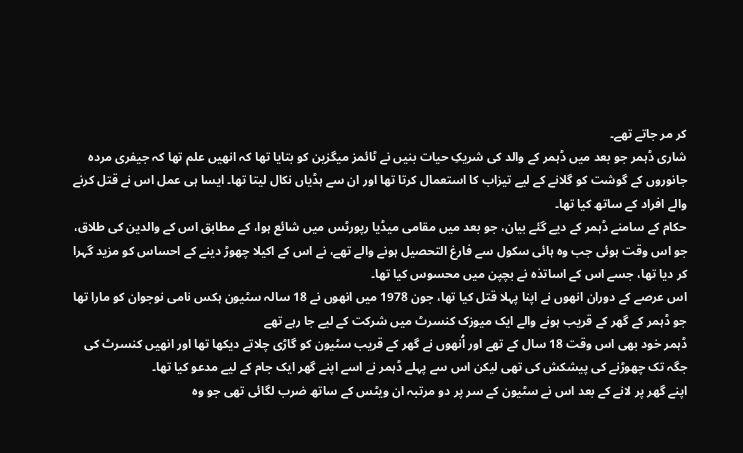کر مر جاتے تھے۔
شاری ڈہمر جو بعد میں ڈہمر کے والد کی شریکِ حیات بنیں نے ٹائمز میگزین کو بتایا تھا کہ انھیں علم تھا کہ جیفری مردہ جانوروں کے گوشت کو گلانے کے لیے تیزاب کا استعمال کرتا تھا اور ان سے ہڈیاں نکال لیتا تھا۔ ایسا ہی عمل اس نے قتل کرنے والے افراد کے ساتھ کیا تھا۔
حکام کے سامنے ڈہمر کے دیے گئے بیان، جو بعد میں مقامی میڈیا رپورٹس میں شائع ہوا، کے مطابق اس کے والدین کی طلاق، جو اس وقت ہوئی جب وہ ہائی سکول سے فارغ التحصیل ہونے والے تھے، نے اس کے اکیلا چھوڑ دینے کے احساس کو مزید گہرا کر دیا تھا، جسے اس کے اساتذہ نے بچپن میں محسوس کیا تھا۔
اس عرصے کے دوران انھوں نے اپنا پہلا قتل کیا تھا، جون 1978 میں انھوں نے 18 سالہ سٹیون ہکس نامی نوجوان کو مارا تھا جو ڈہمر کے گھر کے قریب ہونے والے ایک میوزک کنسرٹ میں شرکت کے لیے جا رہے تھے
ڈہمر خود بھی اس وقت 18 سال کے تھے اور اُنھوں نے گھر کے قریب سٹیون کو گاڑی چلاتے دیکھا تھا اور انھیں کنسرٹ کی جگہ تک چھوڑنے کی پیشکش کی تھی لیکن اس سے پہلے ڈہمر نے اسے اپنے گھر ایک جام کے لیے مدعو کیا تھا۔
اپنے گھر پر لانے کے بعد اس نے سٹیون کے سر پر دو مرتبہ ان ویٹس کے ساتھ ضرب لگائی تھی جو وہ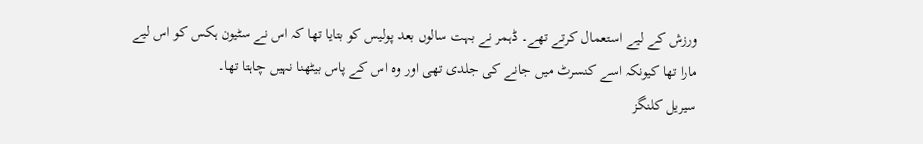ورزش کے لیے استعمال کرتے تھے۔ ڈہمر نے بہت سالوں بعد پولیس کو بتایا تھا کہ اس نے سٹیون ہکس کو اس لیے مارا تھا کیونکہ اسے کنسرٹ میں جانے کی جلدی تھی اور وہ اس کے پاس بیٹھنا نہیں چاہتا تھا۔
سیریل کلنگز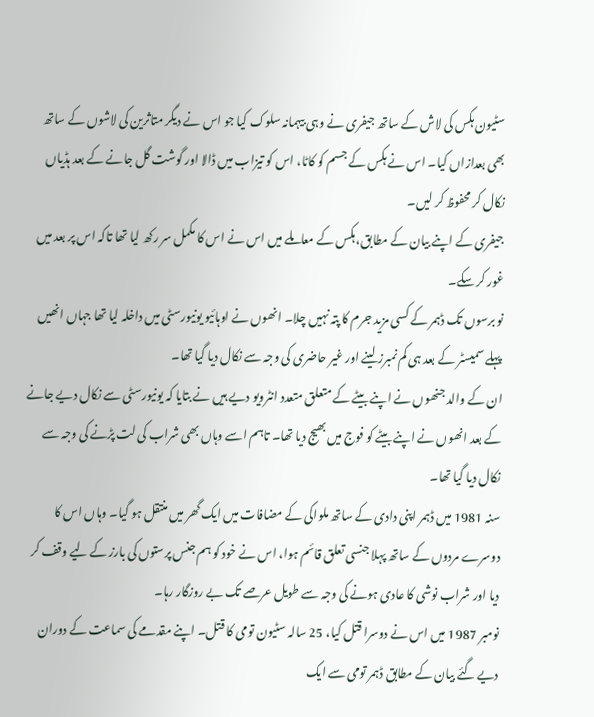سٹیون ہکس کی لاش کے ساتھ جیفری نے وہی بیہمانہ سلوک کیا جو اس نے دیگر متاثرین کی لاشوں کے ساتھ بھی بعدازاں کیا۔ اس نے ہکس کے جسم کو کاٹا، اس کو تیزاب میں ڈالا اور گوشت گل جانے کے بعد ہڈیاں نکال کر محفوظ کر لیں۔
جیفری کے اپنے بیان کے مطابق، ہکس کے معاملے میں اس نے اس کا مکمل سر رکھ لیا تھا تاکہ اس پر بعد میں غور کر سکے۔
نو برسوں تک ڈہمر کے کسی مزید جرم کا پتہ نہیں چلا۔ انھوں نے اوہائیو یونیورسٹی میں داخلہ لیا تھا جہاں انھیں پہلے سمیسٹر کے بعد ہی کم نمبرز لینے اور غیر حاضری کی وجہ سے نکال دیا گیا تھا۔
ان کے والد جنھوں نے اپنے بیٹے کے متعلق متعدد انٹرویو دیے ہیں نے بتایا کہ یونیورسٹی سے نکال دیے جانے کے بعد انھوں نے اپنے بیٹے کو فوج میں بھیج دیا تھا۔ تاہم اسے وہاں بھی شراب کی لت پڑنے کی وجہ سے نکال دیا گیا تھا۔
سنہ 1981 میں ڈہمر اپنی دادی کے ساتھ ملواکی کے مضافات میں ایک گھر میں منتقل ہو گیا۔ وہاں اس کا دوسرے مردوں کے ساتھ پہلا جنسی تعلق قائم ہوا، اس نے خود کو ہم جنس پرستوں کی بارز کے لیے وقف کر دیا اور شراب نوشی کا عادی ہونے کی وجہ سے طویل عرصے تک بے روزگار رہا۔
نومبر 1987 میں اس نے دوسرا قتل کیا، 25 سالہ سٹیون تومی کا قتل۔ اپنے مقدمے کی سماعت کے دوران دیے گئے بیان کے مطابق ڈہمر تومی سے ایک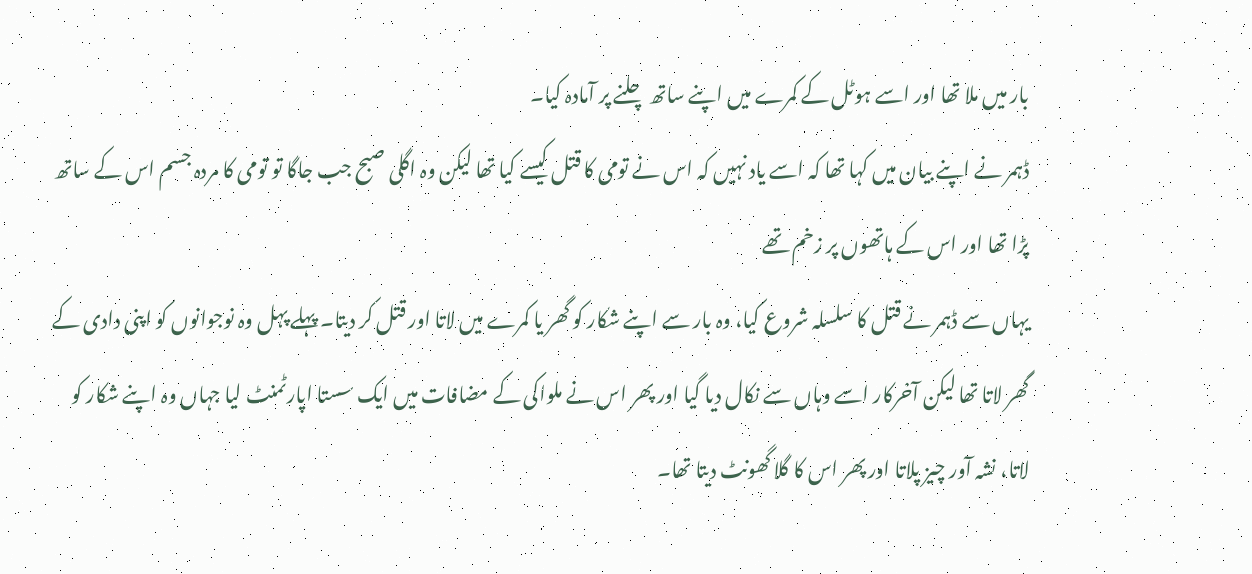بار میں ملا تھا اور اسے ہوٹل کے کمرے میں اپنے ساتھ چلنے پر آمادہ کیا۔
ڈہمر نے اپنے بیان میں کہا تھا کہ اسے یاد نہیں کہ اس نے تومی کا قتل کیسے کیا تھا لیکن وہ اگلی صبح جب جاگا تو تومی کا مردہ جسم اس کے ساتھ پڑا تھا اور اس کے ہاتھوں پر زخم تھے
یہاں سے ڈہمر نے قتل کا سلسلہ شروع کیا، وہ بار سے اپنے شکار کو گھر یا کمرے میں لاتا اور قتل کر دیتا۔ پہلے پہل وہ نوجوانوں کو اپنی دادی کے گھر لاتا تھا لیکن آخرکار اسے وہاں سے نکال دیا گیا اور پھر اس نے ملواکی کے مضافات میں ایک سستا اپارٹمنٹ لیا جہاں وہ اپنے شکار کو لاتا، نشہ آور چیز پلاتا اور پھر اس کا گلا گھونٹ دیتا تھا۔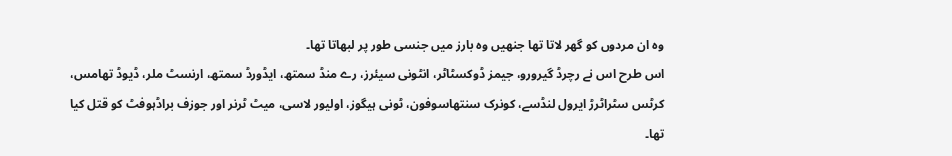وہ ان مردوں کو گھر لاتا تھا جنھیں وہ بارز میں جنسی طور پر لبھاتا تھا۔
اس طرح اس نے رچرڈ گیرورو، جیمز ڈوکسٹاٹر، انٹونی سیئرز، رے منڈ سمتھ، ایڈورڈ سمتھ، ارنسٹ ملر، ڈیوڈ تھامس، کرٹس سٹراٹرڑ ایرول لنڈسے، کونرک سنتھاسوفون، ٹونی ہیگوز، اولیور لاسی، میٹ ٹرنر اور جوزف براڈہوفٹ کو قتل کیا تھا۔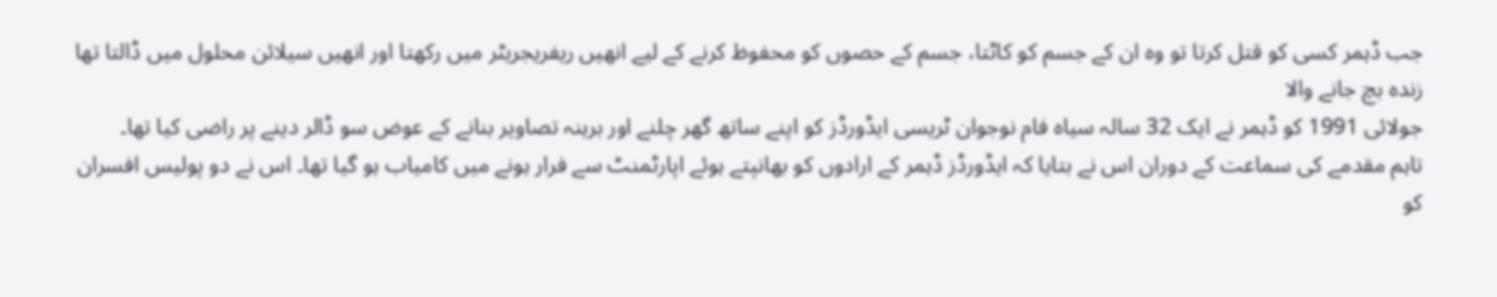جب ڈہمر کسی کو قتل کرتا تو وہ ان کے جسم کو کاٹتا، جسم کے حصوں کو محفوظ کرنے کے لیے انھیں ریفریجریٹر میں رکھتا اور انھیں سیلائن محلول میں ڈالتا تھا
زندہ بچ جانے والا
جولائی 1991 کو ڈہمر نے ایک 32 سالہ سیاہ فام نوجوان ٹریسی ایڈورڈز کو اپنے ساتھ گھر چلنے اور برہنہ تصاویر بنانے کے عوض سو ڈالر دینے پر راضی کیا تھا۔
تاہم مقدمے کی سماعت کے دوران اس نے بتایا کہ ایڈورڈز ڈہمر کے ارادوں کو بھانپتے ہوئے اپارٹمنٹ سے فرار ہونے میں کامیاب ہو گیا تھا۔ اس نے دو پولیس افسران کو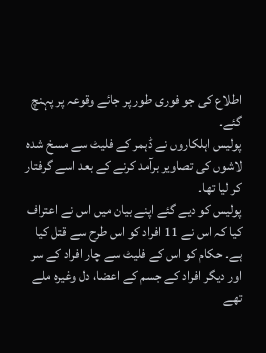اطلاع کی جو فوری طور پر جائے وقوعہ پر پہنچ گئے۔
پولیس اہلکاروں نے ڈہمر کے فلیٹ سے مسخ شدہ لاشوں کی تصاویر برآمد کرنے کے بعد اسے گرفتار کر لیا تھا۔
پولیس کو دیے گئے اپنے بیان میں اس نے اعتراف کیا کہ اس نے 11 افراد کو اس طرح سے قتل کیا ہے۔ حکام کو اس کے فلیٹ سے چار افراد کے سر اور دیگر افراد کے جسم کے اعضا، دل وغیرہ ملے تھے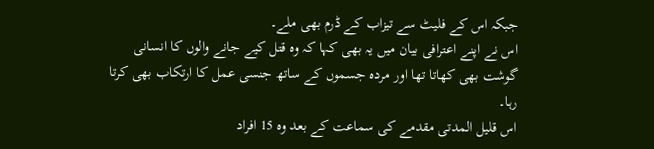جبکہ اس کے فلیٹ سے تیزاب کے ڈرم بھی ملے۔
اس نے اپنے اعترافی بیان میں یہ بھی کہا کہ وہ قتل کیے جانے والوں کا انسانی گوشت بھی کھاتا تھا اور مردہ جسموں کے ساتھ جنسی عمل کا ارتکاب بھی کرتا رہا۔
اس قلیل المدتی مقدمے کی سماعت کے بعد وہ 15 افراد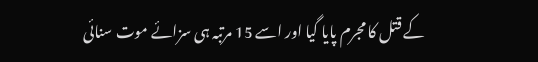کے قتل کا مجرم پایا گیا اور اسے 15 مرتبہ ہی سزائے موت سنائی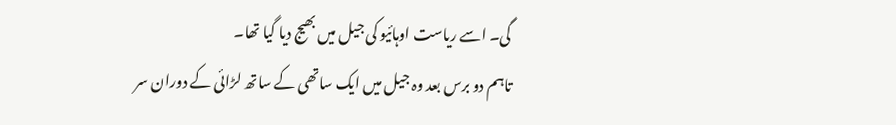گی۔ اسے ریاست اوہائیو کی جیل میں بھیج دیا گیا تھا۔
تاہم دو برس بعد وہ جیل میں ایک ساتھی کے ساتھ لڑائی کے دوران سر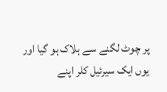پر چوٹ لگنے سے ہلاک ہو گیا اور یوں ایک سیرئیل کلر اپنے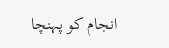انجام کو پہنچا